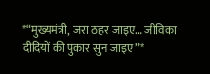*“मुख्यमंत्री, जरा ठहर जाइए… जीविका दीदियों की पुकार सुन जाइए”*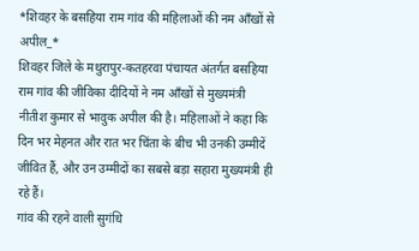*शिवहर के बसहिया राम गांव की महिलाओं की नम आँखों से अपील_*
शिवहर जिले के मथुरापुर-कतहरवा पंचायत अंतर्गत बसहिया राम गांव की जीविका दीदियों ने नम आँखों से मुख्यमंत्री नीतीश कुमार से भावुक अपील की है। महिलाओं ने कहा कि दिन भर मेहनत और रात भर चिंता के बीच भी उनकी उम्मीदें जीवित हैं, और उन उम्मीदों का सबसे बड़ा सहारा मुख्यमंत्री ही रहे हैं।
गांव की रहने वाली सुगंधि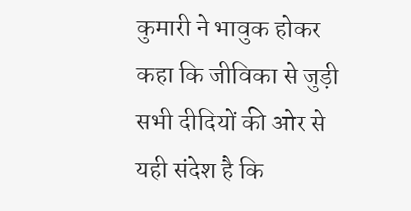कुमारी ने भावुक होकर कहा कि जीविका से जुड़ी सभी दीदियों की ओर से यही संदेश है कि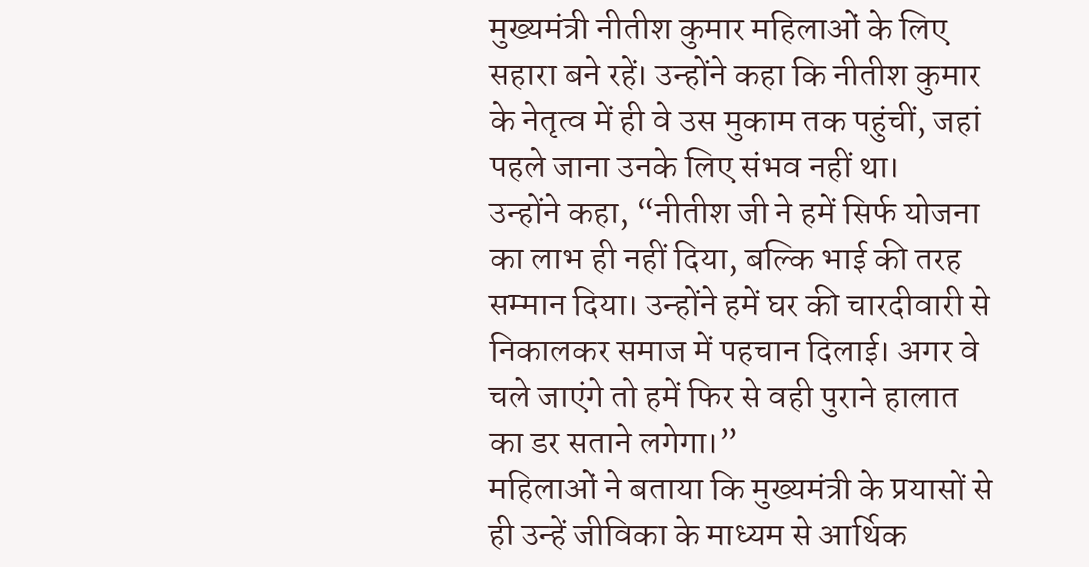मुख्यमंत्री नीतीश कुमार महिलाओं के लिए सहारा बने रहें। उन्होंने कहा कि नीतीश कुमार के नेतृत्व में ही वे उस मुकाम तक पहुंचीं, जहां पहले जाना उनके लिए संभव नहीं था।
उन्होंने कहा, “नीतीश जी ने हमें सिर्फ योजना का लाभ ही नहीं दिया, बल्कि भाई की तरह सम्मान दिया। उन्होंने हमें घर की चारदीवारी से निकालकर समाज में पहचान दिलाई। अगर वे चले जाएंगे तो हमें फिर से वही पुराने हालात का डर सताने लगेगा।”
महिलाओं ने बताया कि मुख्यमंत्री के प्रयासों से ही उन्हें जीविका के माध्यम से आर्थिक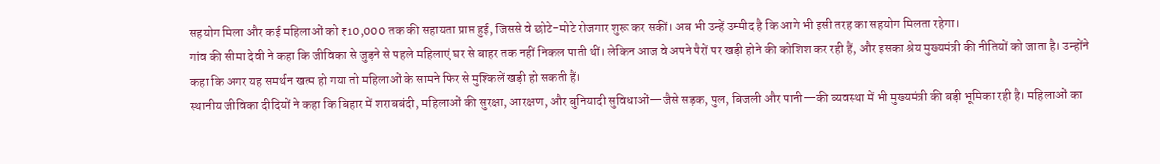सहयोग मिला और कई महिलाओं को ₹10,000 तक की सहायता प्राप्त हुई, जिससे वे छोटे-मोटे रोजगार शुरू कर सकीं। अब भी उन्हें उम्मीद है कि आगे भी इसी तरह का सहयोग मिलता रहेगा।
गांव की सीमा देवी ने कहा कि जीविका से जुड़ने से पहले महिलाएं घर से बाहर तक नहीं निकल पाती थीं। लेकिन आज वे अपने पैरों पर खड़ी होने की कोशिश कर रही हैं, और इसका श्रेय मुख्यमंत्री की नीतियों को जाता है। उन्होंने कहा कि अगर यह समर्थन खत्म हो गया तो महिलाओं के सामने फिर से मुश्किलें खड़ी हो सकती हैं।
स्थानीय जीविका दीदियों ने कहा कि बिहार में शराबबंदी, महिलाओं की सुरक्षा, आरक्षण, और बुनियादी सुविधाओं—जैसे सड़क, पुल, बिजली और पानी—की व्यवस्था में भी मुख्यमंत्री की बड़ी भूमिका रही है। महिलाओं का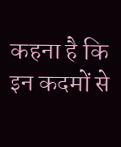कहना है कि इन कदमों से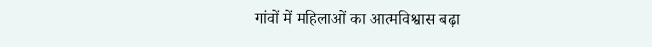गांवों में महिलाओं का आत्मविश्वास बढ़ा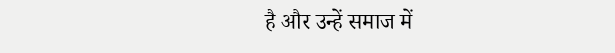है और उन्हें समाज में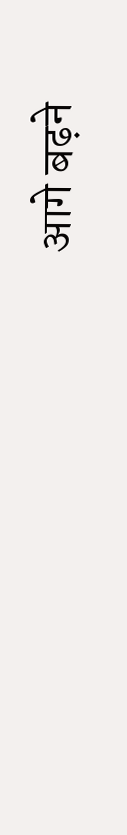आगे बढ़ने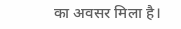का अवसर मिला है।